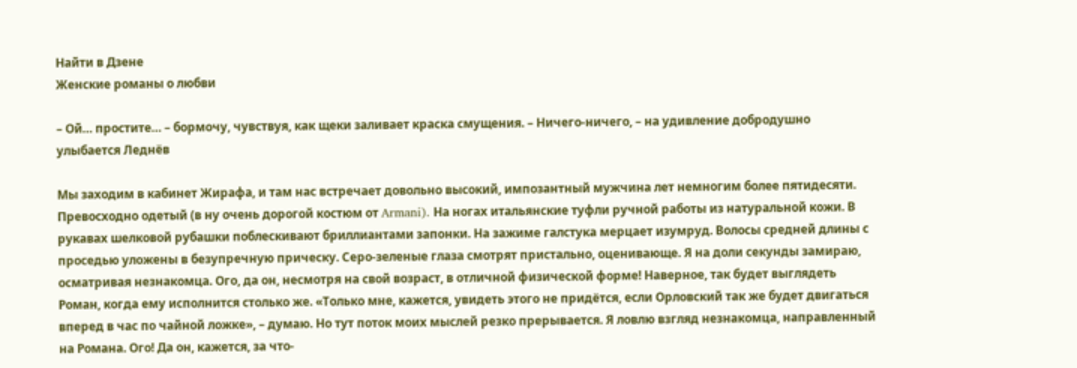Найти в Дзене
Женские романы о любви

– Ой… простите… – бормочу, чувствуя, как щеки заливает краска смущения. – Ничего-ничего, – на удивление добродушно улыбается Леднёв

Мы заходим в кабинет Жирафа, и там нас встречает довольно высокий, импозантный мужчина лет немногим более пятидесяти. Превосходно одетый (в ну очень дорогой костюм от Armani). На ногах итальянские туфли ручной работы из натуральной кожи. В рукавах шелковой рубашки поблескивают бриллиантами запонки. На зажиме галстука мерцает изумруд. Волосы средней длины с проседью уложены в безупречную прическу. Серо-зеленые глаза смотрят пристально, оценивающе. Я на доли секунды замираю, осматривая незнакомца. Ого, да он, несмотря на свой возраст, в отличной физической форме! Наверное, так будет выглядеть Роман, когда ему исполнится столько же. «Только мне, кажется, увидеть этого не придётся, если Орловский так же будет двигаться вперед в час по чайной ложке», – думаю. Но тут поток моих мыслей резко прерывается. Я ловлю взгляд незнакомца, направленный на Романа. Ого! Да он, кажется, за что-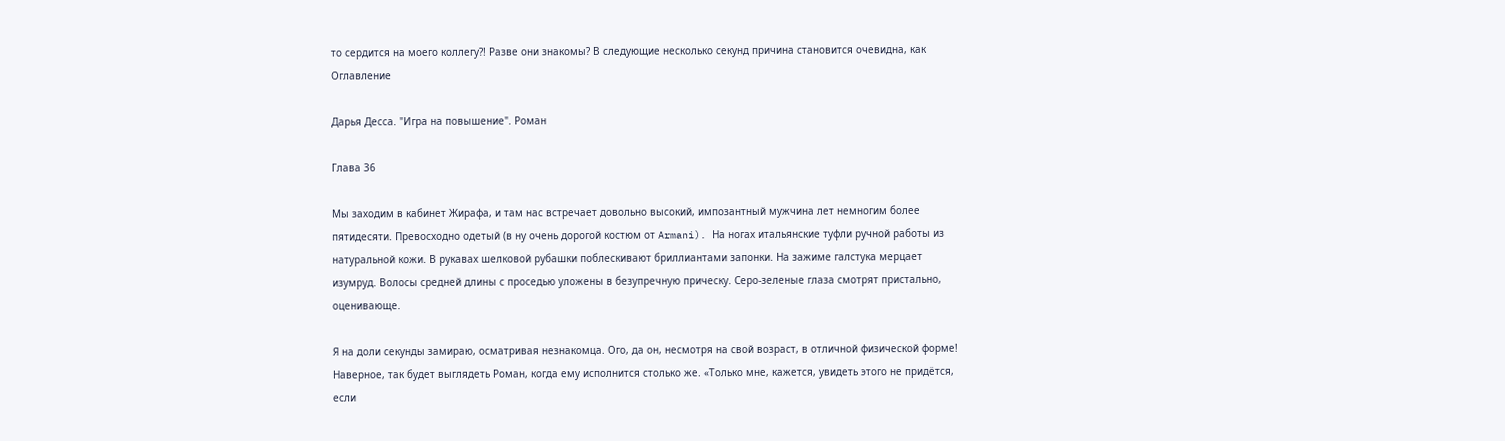то сердится на моего коллегу?! Разве они знакомы? В следующие несколько секунд причина становится очевидна, как
Оглавление

Дарья Десса. "Игра на повышение". Роман

Глава 36

Мы заходим в кабинет Жирафа, и там нас встречает довольно высокий, импозантный мужчина лет немногим более пятидесяти. Превосходно одетый (в ну очень дорогой костюм от Armani). На ногах итальянские туфли ручной работы из натуральной кожи. В рукавах шелковой рубашки поблескивают бриллиантами запонки. На зажиме галстука мерцает изумруд. Волосы средней длины с проседью уложены в безупречную прическу. Серо-зеленые глаза смотрят пристально, оценивающе.

Я на доли секунды замираю, осматривая незнакомца. Ого, да он, несмотря на свой возраст, в отличной физической форме! Наверное, так будет выглядеть Роман, когда ему исполнится столько же. «Только мне, кажется, увидеть этого не придётся, если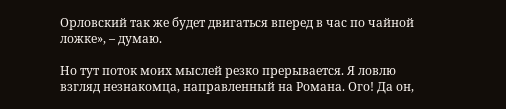Орловский так же будет двигаться вперед в час по чайной ложке», – думаю.

Но тут поток моих мыслей резко прерывается. Я ловлю взгляд незнакомца, направленный на Романа. Ого! Да он,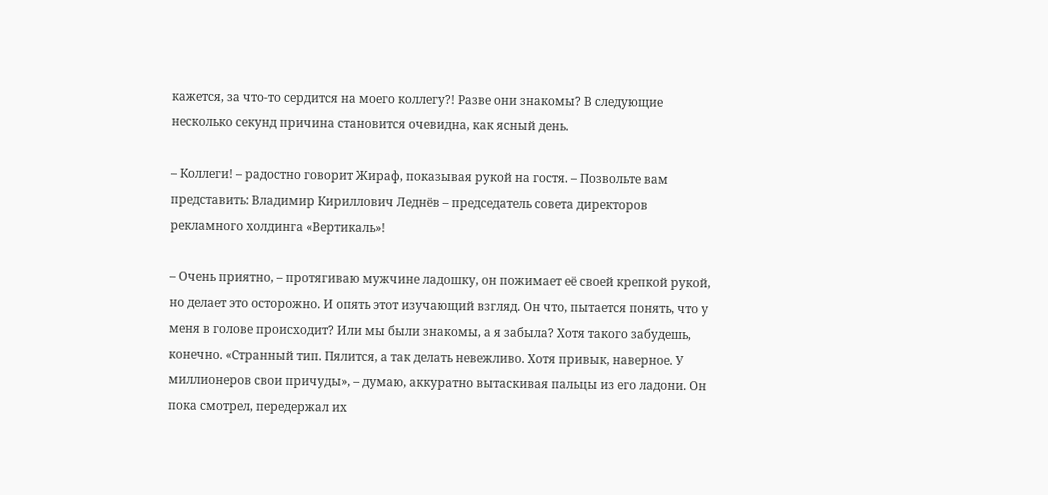кажется, за что-то сердится на моего коллегу?! Разве они знакомы? В следующие несколько секунд причина становится очевидна, как ясный день.

– Коллеги! – радостно говорит Жираф, показывая рукой на гостя. – Позвольте вам представить: Владимир Кириллович Леднёв – председатель совета директоров рекламного холдинга «Вертикаль»!

– Очень приятно, – протягиваю мужчине ладошку, он пожимает её своей крепкой рукой, но делает это осторожно. И опять этот изучающий взгляд. Он что, пытается понять, что у меня в голове происходит? Или мы были знакомы, а я забыла? Хотя такого забудешь, конечно. «Странный тип. Пялится, а так делать невежливо. Хотя привык, наверное. У миллионеров свои причуды», – думаю, аккуратно вытаскивая пальцы из его ладони. Он пока смотрел, передержал их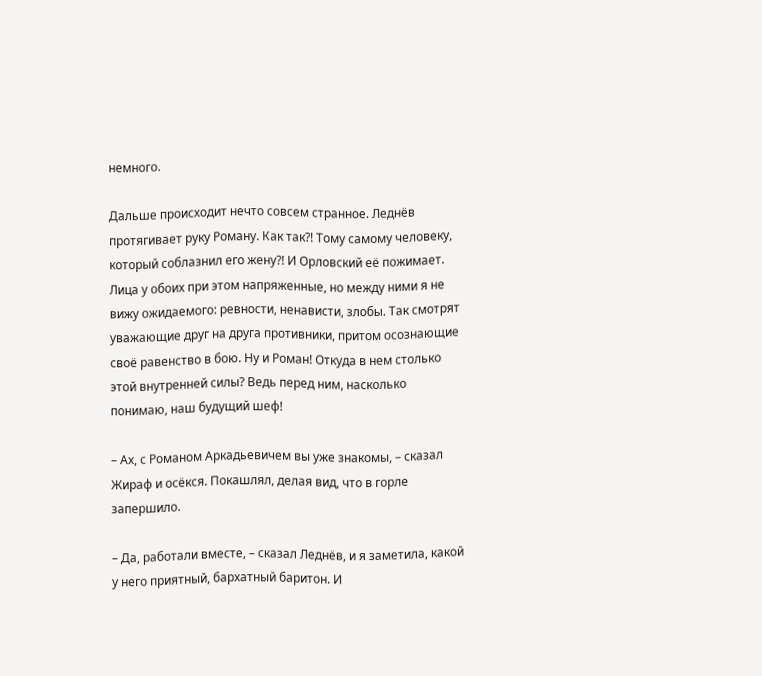немного.

Дальше происходит нечто совсем странное. Леднёв протягивает руку Роману. Как так?! Тому самому человеку, который соблазнил его жену?! И Орловский её пожимает. Лица у обоих при этом напряженные, но между ними я не вижу ожидаемого: ревности, ненависти, злобы. Так смотрят уважающие друг на друга противники, притом осознающие своё равенство в бою. Ну и Роман! Откуда в нем столько этой внутренней силы? Ведь перед ним, насколько понимаю, наш будущий шеф!

– Ах, с Романом Аркадьевичем вы уже знакомы, – сказал Жираф и осёкся. Покашлял, делая вид, что в горле запершило.

– Да, работали вместе, – сказал Леднёв, и я заметила, какой у него приятный, бархатный баритон. И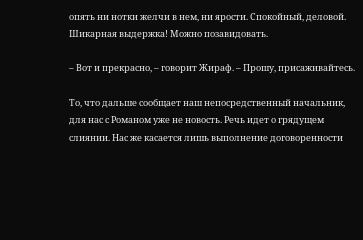опять ни нотки желчи в нем, ни ярости. Спокойный, деловой. Шикарная выдержка! Можно позавидовать.

– Вот и прекрасно, – говорит Жираф. – Прошу, присаживайтесь.

То, что дальше сообщает наш непосредственный начальник, для нас с Романом уже не новость. Речь идет о грядущем слиянии. Нас же касается лишь выполнение договоренности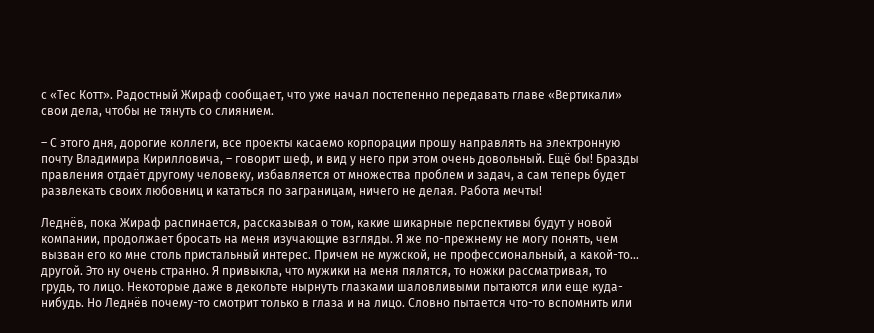с «Тес Котт». Радостный Жираф сообщает, что уже начал постепенно передавать главе «Вертикали» свои дела, чтобы не тянуть со слиянием.

– С этого дня, дорогие коллеги, все проекты касаемо корпорации прошу направлять на электронную почту Владимира Кирилловича, – говорит шеф, и вид у него при этом очень довольный. Ещё бы! Бразды правления отдаёт другому человеку, избавляется от множества проблем и задач, а сам теперь будет развлекать своих любовниц и кататься по заграницам, ничего не делая. Работа мечты!

Леднёв, пока Жираф распинается, рассказывая о том, какие шикарные перспективы будут у новой компании, продолжает бросать на меня изучающие взгляды. Я же по-прежнему не могу понять, чем вызван его ко мне столь пристальный интерес. Причем не мужской, не профессиональный, а какой-то… другой. Это ну очень странно. Я привыкла, что мужики на меня пялятся, то ножки рассматривая, то грудь, то лицо. Некоторые даже в декольте нырнуть глазками шаловливыми пытаются или еще куда-нибудь. Но Леднёв почему-то смотрит только в глаза и на лицо. Словно пытается что-то вспомнить или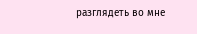разглядеть во мне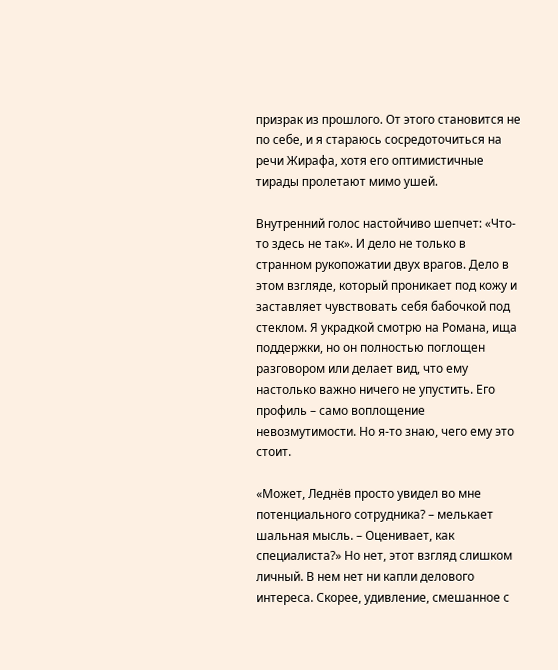призрак из прошлого. От этого становится не по себе, и я стараюсь сосредоточиться на речи Жирафа, хотя его оптимистичные тирады пролетают мимо ушей.

Внутренний голос настойчиво шепчет: «Что-то здесь не так». И дело не только в странном рукопожатии двух врагов. Дело в этом взгляде, который проникает под кожу и заставляет чувствовать себя бабочкой под стеклом. Я украдкой смотрю на Романа, ища поддержки, но он полностью поглощен разговором или делает вид, что ему настолько важно ничего не упустить. Его профиль – само воплощение невозмутимости. Но я-то знаю, чего ему это стоит.

«Может, Леднёв просто увидел во мне потенциального сотрудника? – мелькает шальная мысль. – Оценивает, как специалиста?» Но нет, этот взгляд слишком личный. В нем нет ни капли делового интереса. Скорее, удивление, смешанное с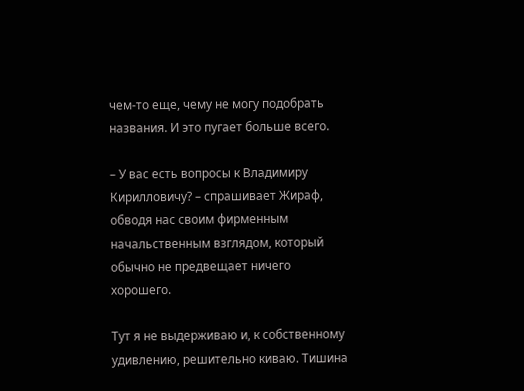чем-то еще, чему не могу подобрать названия. И это пугает больше всего.

– У вас есть вопросы к Владимиру Кирилловичу? – спрашивает Жираф, обводя нас своим фирменным начальственным взглядом, который обычно не предвещает ничего хорошего.

Тут я не выдерживаю и, к собственному удивлению, решительно киваю. Тишина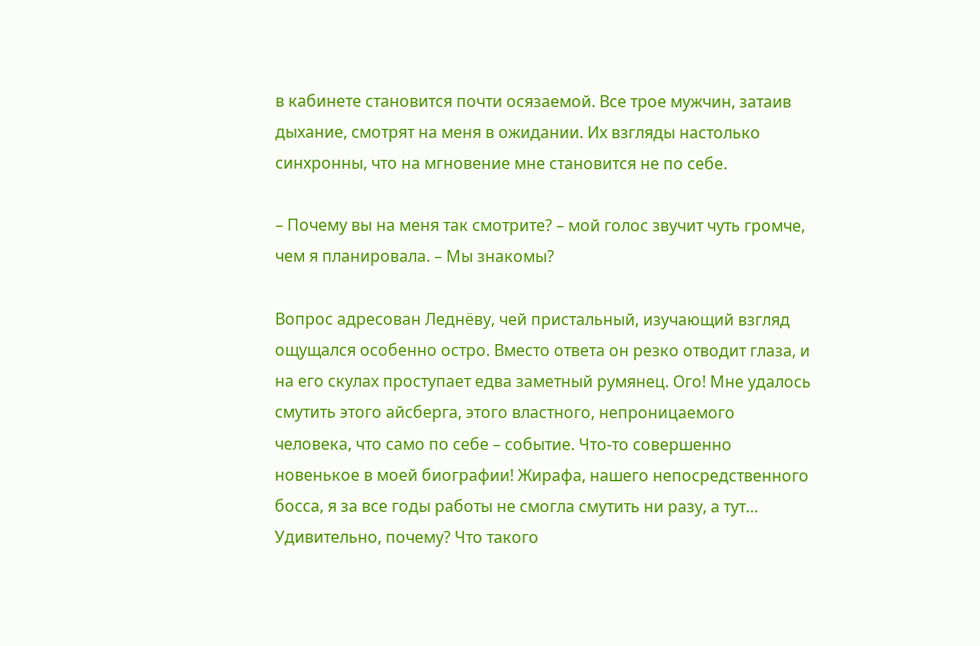в кабинете становится почти осязаемой. Все трое мужчин, затаив дыхание, смотрят на меня в ожидании. Их взгляды настолько синхронны, что на мгновение мне становится не по себе.

– Почему вы на меня так смотрите? – мой голос звучит чуть громче, чем я планировала. – Мы знакомы?

Вопрос адресован Леднёву, чей пристальный, изучающий взгляд ощущался особенно остро. Вместо ответа он резко отводит глаза, и на его скулах проступает едва заметный румянец. Ого! Мне удалось смутить этого айсберга, этого властного, непроницаемого человека, что само по себе – событие. Что-то совершенно новенькое в моей биографии! Жирафа, нашего непосредственного босса, я за все годы работы не смогла смутить ни разу, а тут… Удивительно, почему? Что такого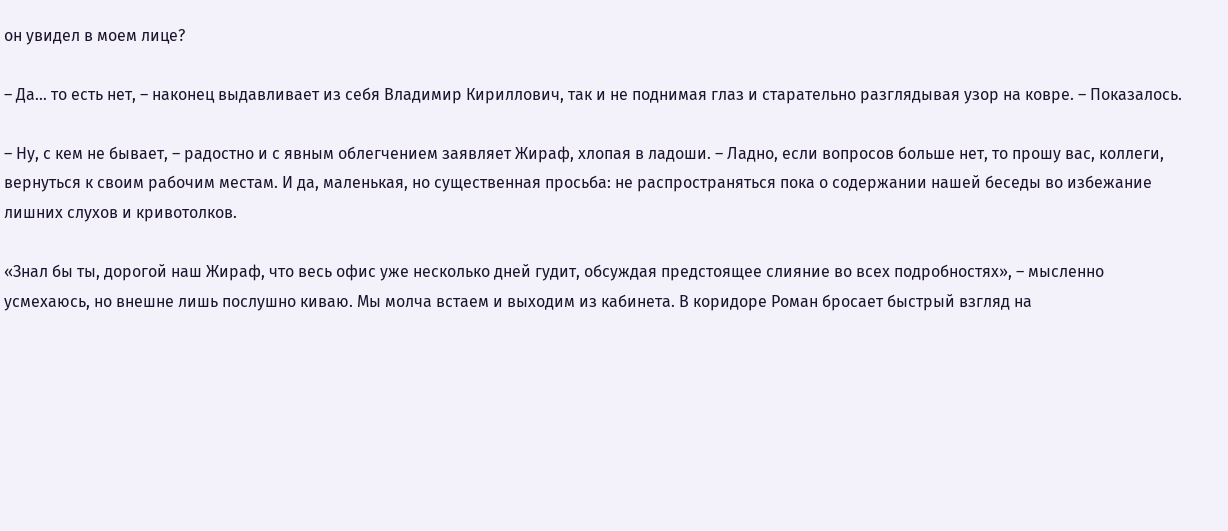он увидел в моем лице?

– Да… то есть нет, – наконец выдавливает из себя Владимир Кириллович, так и не поднимая глаз и старательно разглядывая узор на ковре. – Показалось.

– Ну, с кем не бывает, – радостно и с явным облегчением заявляет Жираф, хлопая в ладоши. – Ладно, если вопросов больше нет, то прошу вас, коллеги, вернуться к своим рабочим местам. И да, маленькая, но существенная просьба: не распространяться пока о содержании нашей беседы во избежание лишних слухов и кривотолков.

«Знал бы ты, дорогой наш Жираф, что весь офис уже несколько дней гудит, обсуждая предстоящее слияние во всех подробностях», – мысленно усмехаюсь, но внешне лишь послушно киваю. Мы молча встаем и выходим из кабинета. В коридоре Роман бросает быстрый взгляд на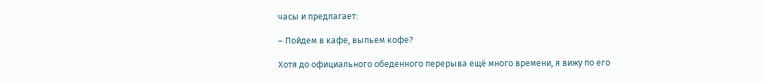часы и предлагает:

– Пойдем в кафе, выпьем кофе?

Хотя до официального обеденного перерыва ещё много времени, я вижу по его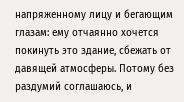напряженному лицу и бегающим глазам: ему отчаянно хочется покинуть это здание, сбежать от давящей атмосферы. Потому без раздумий соглашаюсь, и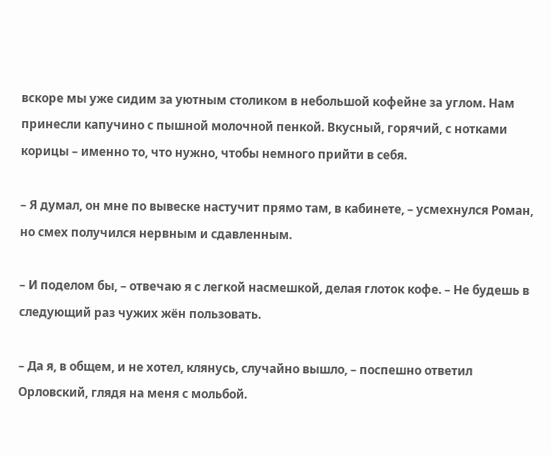вскоре мы уже сидим за уютным столиком в небольшой кофейне за углом. Нам принесли капучино с пышной молочной пенкой. Вкусный, горячий, с нотками корицы – именно то, что нужно, чтобы немного прийти в себя.

– Я думал, он мне по вывеске настучит прямо там, в кабинете, – усмехнулся Роман, но смех получился нервным и сдавленным.

– И поделом бы, – отвечаю я с легкой насмешкой, делая глоток кофе. – Не будешь в следующий раз чужих жён пользовать.

– Да я, в общем, и не хотел, клянусь, случайно вышло, – поспешно ответил Орловский, глядя на меня с мольбой.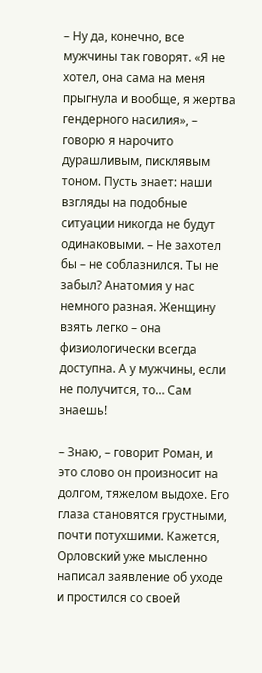– Ну да, конечно, все мужчины так говорят. «Я не хотел, она сама на меня прыгнула и вообще, я жертва гендерного насилия», – говорю я нарочито дурашливым, писклявым тоном. Пусть знает: наши взгляды на подобные ситуации никогда не будут одинаковыми. – Не захотел бы – не соблазнился. Ты не забыл? Анатомия у нас немного разная. Женщину взять легко – она физиологически всегда доступна. А у мужчины, если не получится, то… Сам знаешь!

– Знаю, – говорит Роман, и это слово он произносит на долгом, тяжелом выдохе. Его глаза становятся грустными, почти потухшими. Кажется, Орловский уже мысленно написал заявление об уходе и простился со своей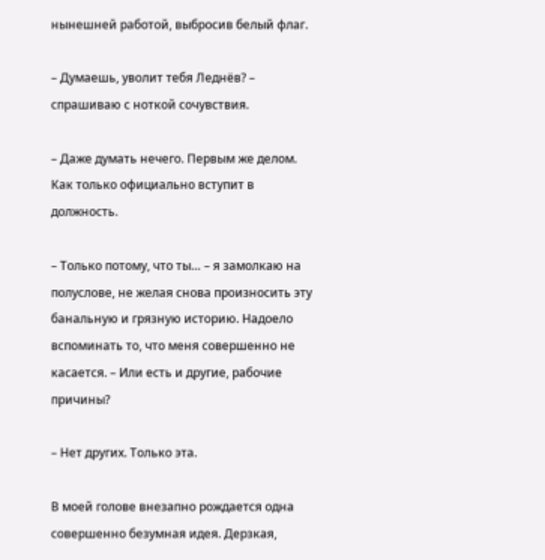нынешней работой, выбросив белый флаг.

– Думаешь, уволит тебя Леднёв? – спрашиваю с ноткой сочувствия.

– Даже думать нечего. Первым же делом. Как только официально вступит в должность.

– Только потому, что ты… – я замолкаю на полуслове, не желая снова произносить эту банальную и грязную историю. Надоело вспоминать то, что меня совершенно не касается. – Или есть и другие, рабочие причины?

– Нет других. Только эта.

В моей голове внезапно рождается одна совершенно безумная идея. Дерзкая,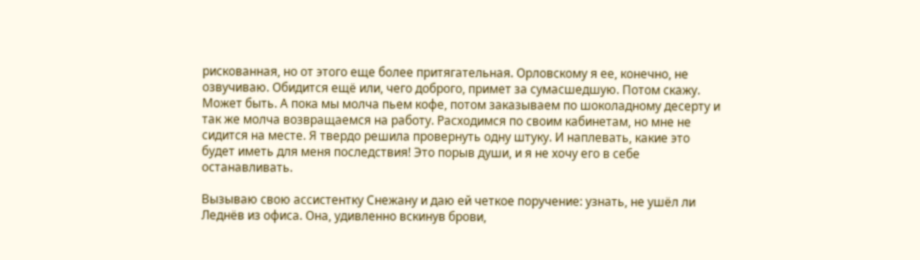рискованная, но от этого еще более притягательная. Орловскому я ее, конечно, не озвучиваю. Обидится ещё или, чего доброго, примет за сумасшедшую. Потом скажу. Может быть. А пока мы молча пьем кофе, потом заказываем по шоколадному десерту и так же молча возвращаемся на работу. Расходимся по своим кабинетам, но мне не сидится на месте. Я твердо решила провернуть одну штуку. И наплевать, какие это будет иметь для меня последствия! Это порыв души, и я не хочу его в себе останавливать.

Вызываю свою ассистентку Снежану и даю ей четкое поручение: узнать, не ушёл ли Леднёв из офиса. Она, удивленно вскинув брови,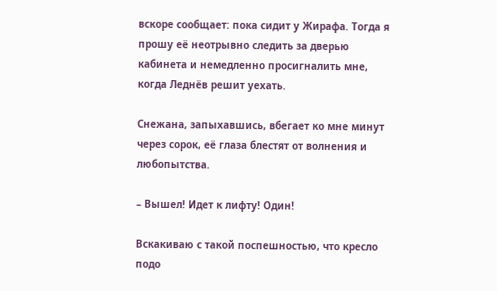вскоре сообщает: пока сидит у Жирафа. Тогда я прошу её неотрывно следить за дверью кабинета и немедленно просигналить мне, когда Леднёв решит уехать.

Снежана, запыхавшись, вбегает ко мне минут через сорок, её глаза блестят от волнения и любопытства.

– Вышел! Идет к лифту! Один!

Вскакиваю с такой поспешностью, что кресло подо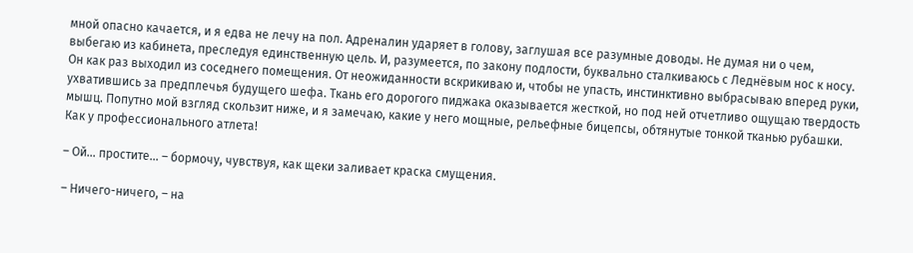мной опасно качается, и я едва не лечу на пол. Адреналин ударяет в голову, заглушая все разумные доводы. Не думая ни о чем, выбегаю из кабинета, преследуя единственную цель. И, разумеется, по закону подлости, буквально сталкиваюсь с Леднёвым нос к носу. Он как раз выходил из соседнего помещения. От неожиданности вскрикиваю и, чтобы не упасть, инстинктивно выбрасываю вперед руки, ухватившись за предплечья будущего шефа. Ткань его дорогого пиджака оказывается жесткой, но под ней отчетливо ощущаю твердость мышц. Попутно мой взгляд скользит ниже, и я замечаю, какие у него мощные, рельефные бицепсы, обтянутые тонкой тканью рубашки. Как у профессионального атлета!

– Ой… простите… – бормочу, чувствуя, как щеки заливает краска смущения.

– Ничего-ничего, – на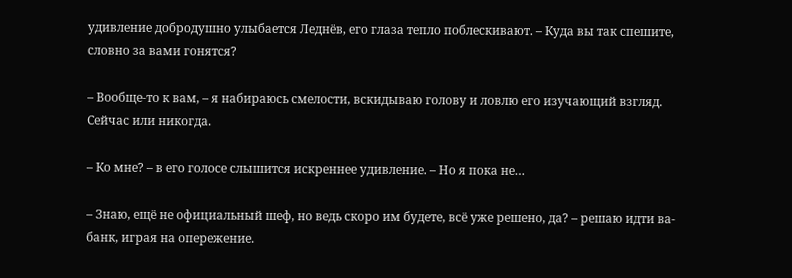удивление добродушно улыбается Леднёв, его глаза тепло поблескивают. – Куда вы так спешите, словно за вами гонятся?

– Вообще-то к вам, – я набираюсь смелости, вскидываю голову и ловлю его изучающий взгляд. Сейчас или никогда.

– Ко мне? – в его голосе слышится искреннее удивление. – Но я пока не…

– Знаю, ещё не официальный шеф, но ведь скоро им будете, всё уже решено, да? – решаю идти ва-банк, играя на опережение.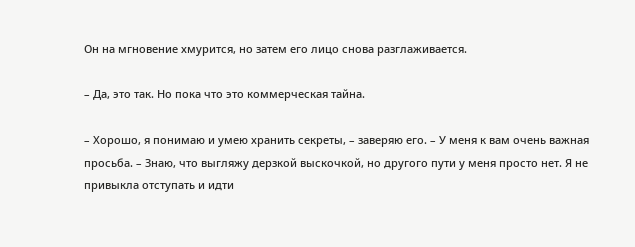Он на мгновение хмурится, но затем его лицо снова разглаживается.

– Да, это так. Но пока что это коммерческая тайна.

– Хорошо, я понимаю и умею хранить секреты, – заверяю его. – У меня к вам очень важная просьба. – Знаю, что выгляжу дерзкой выскочкой, но другого пути у меня просто нет. Я не привыкла отступать и идти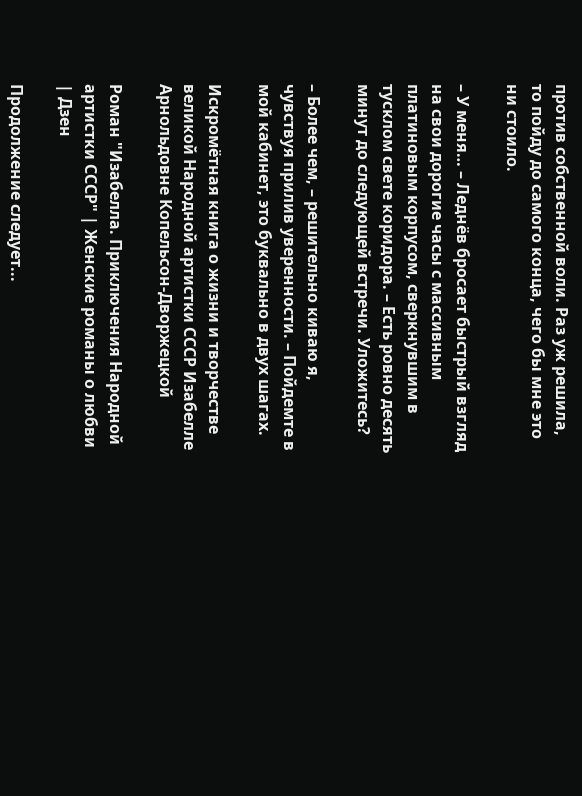против собственной воли. Раз уж решила, то пойду до самого конца, чего бы мне это ни стоило.

– У меня… – Леднёв бросает быстрый взгляд на свои дорогие часы с массивным платиновым корпусом, сверкнувшим в тусклом свете коридора. – Есть ровно десять минут до следующей встречи. Уложитесь?

– Более чем, – решительно киваю я, чувствуя прилив уверенности. – Пойдемте в мой кабинет, это буквально в двух шагах.

Искромётная книга о жизни и творчестве великой Народной артистки СССР Изабелле Арнольдовне Копельсон-Дворжецкой

Роман "Изабелла. Приключения Народной артистки СССР" | Женские романы о любви | Дзен

Продолжение следует...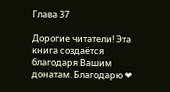Глава 37

Дорогие читатели! Эта книга создаётся благодаря Вашим донатам. Благодарю ❤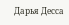Дарья Десса